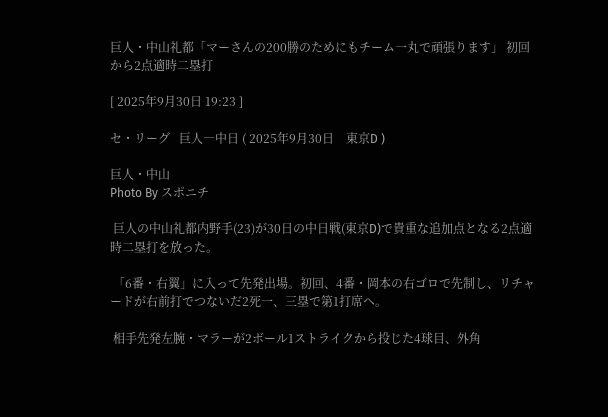巨人・中山礼都「マーさんの200勝のためにもチーム一丸で頑張ります」 初回から2点適時二塁打

[ 2025年9月30日 19:23 ]

セ・リーグ   巨人―中日 ( 2025年9月30日    東京D )

巨人・中山
Photo By スポニチ

 巨人の中山礼都内野手(23)が30日の中日戦(東京D)で貴重な追加点となる2点適時二塁打を放った。

 「6番・右翼」に入って先発出場。初回、4番・岡本の右ゴロで先制し、リチャードが右前打でつないだ2死一、三塁で第1打席へ。

 相手先発左腕・マラーが2ボール1ストライクから投じた4球目、外角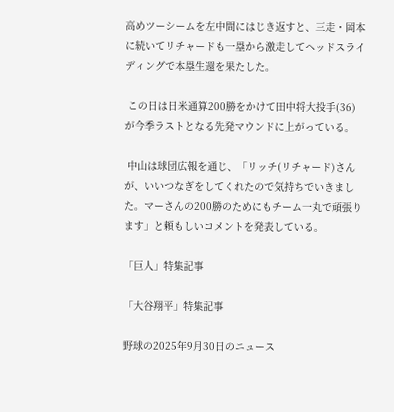高めツーシームを左中間にはじき返すと、三走・岡本に続いてリチャードも一塁から激走してヘッドスライディングで本塁生還を果たした。

 この日は日米通算200勝をかけて田中将大投手(36)が今季ラストとなる先発マウンドに上がっている。

 中山は球団広報を通じ、「リッチ(リチャード)さんが、いいつなぎをしてくれたので気持ちでいきました。マーさんの200勝のためにもチーム一丸で頑張ります」と頼もしいコメントを発表している。

「巨人」特集記事

「大谷翔平」特集記事

野球の2025年9月30日のニュース